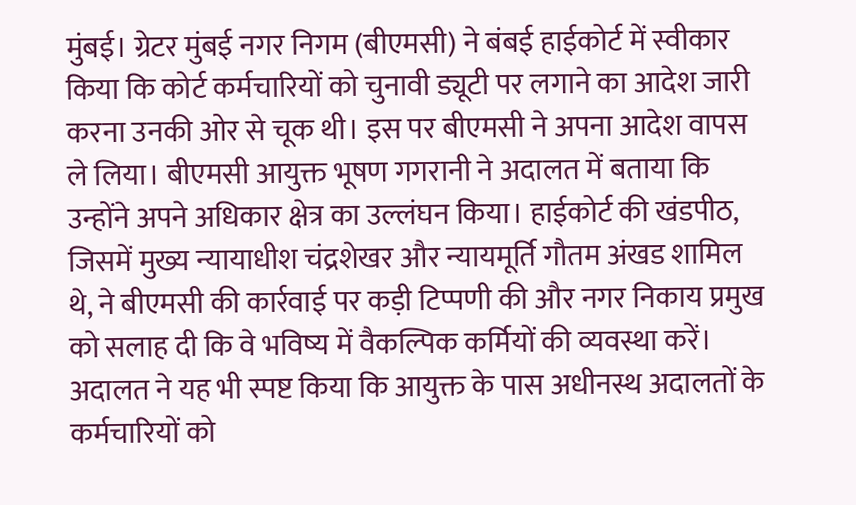मुंबई। ग्रेटर मुंबई नगर निगम (बीएमसी) ने बंबई हाईकोर्ट में स्वीकार किया कि कोर्ट कर्मचारियों को चुनावी ड्यूटी पर लगाने का आदेश जारी करना उनकी ओर से चूक थी। इस पर बीएमसी ने अपना आदेश वापस ले लिया। बीएमसी आयुक्त भूषण गगरानी ने अदालत में बताया कि उन्होंने अपने अधिकार क्षेत्र का उल्लंघन किया। हाईकोर्ट की खंडपीठ, जिसमें मुख्य न्यायाधीश चंद्रशेखर और न्यायमूर्ति गौतम अंखड शामिल थे, ने बीएमसी की कार्रवाई पर कड़ी टिप्पणी की और नगर निकाय प्रमुख को सलाह दी कि वे भविष्य में वैकल्पिक कर्मियों की व्यवस्था करें। अदालत ने यह भी स्पष्ट किया कि आयुक्त के पास अधीनस्थ अदालतों के कर्मचारियों को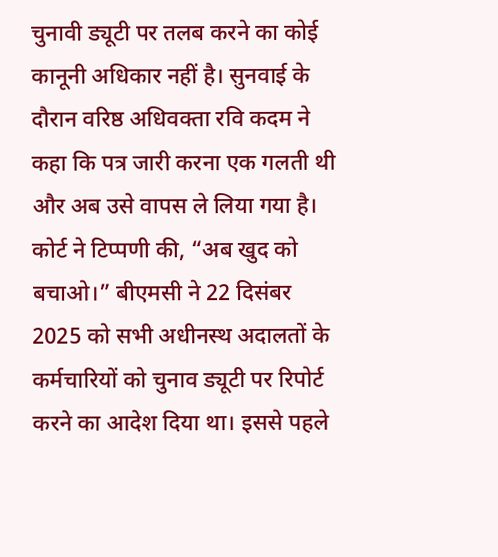चुनावी ड्यूटी पर तलब करने का कोई कानूनी अधिकार नहीं है। सुनवाई के दौरान वरिष्ठ अधिवक्ता रवि कदम ने कहा कि पत्र जारी करना एक गलती थी और अब उसे वापस ले लिया गया है। कोर्ट ने टिप्पणी की, “अब खुद को बचाओ।” बीएमसी ने 22 दिसंबर 2025 को सभी अधीनस्थ अदालतों के कर्मचारियों को चुनाव ड्यूटी पर रिपोर्ट करने का आदेश दिया था। इससे पहले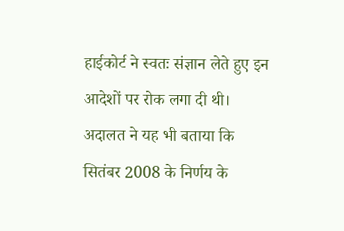हाईकोर्ट ने स्वतः संज्ञान लेते हुए इन आदेशों पर रोक लगा दी थी। अदालत ने यह भी बताया कि सितंबर 2008 के निर्णय के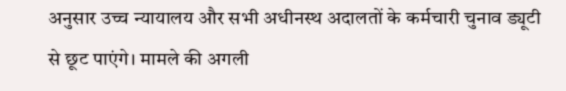अनुसार उच्च न्यायालय और सभी अधीनस्थ अदालतों के कर्मचारी चुनाव ड्यूटी से छूट पाएंगे। मामले की अगली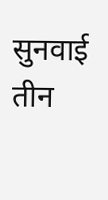सुनवाई तीन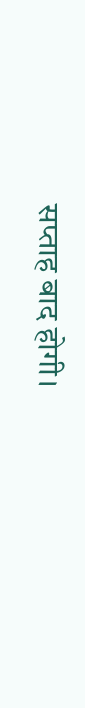सप्ताह बाद होगी।